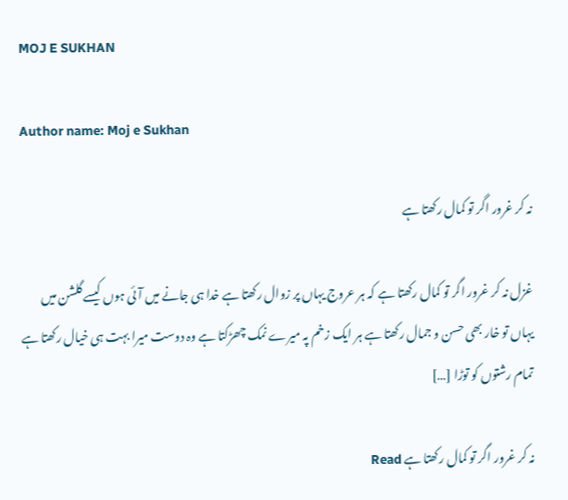MOJ E SUKHAN

Author name: Moj e Sukhan

نہ کر غرور اگر تو کمال رکھتا ہے

غزل نہ کر غرور اگر تو کمال رکھتا ہے کہ ہر عروج یہاں پر زوال رکھتا ہے خدا ہی جانے میں آئی ہوں کیسے گلشن میں یہاں تو خار بھی حسن و جمال رکھتا ہے ہر ایک زخم پہ میرے نمک چھڑکتا ہے وہ دوست میرا بہت ہی خیال رکھتا ہے تمام رشتوں کو توڑا […]

نہ کر غرور اگر تو کمال رکھتا ہے Read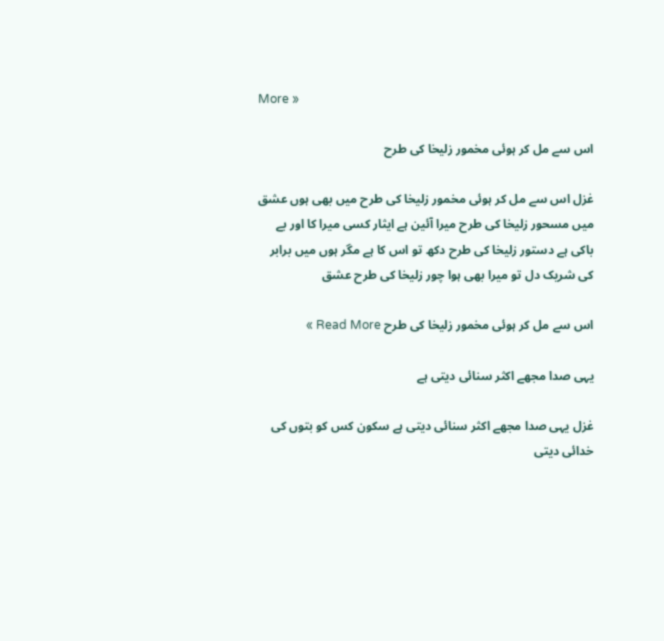More »

اس سے مل کر ہوئی مخمور زلیخا کی طرح

غزل اس سے مل کر ہوئی مخمور زلیخا کی طرح میں بھی ہوں عشق میں مسحور زلیخا کی طرح میرا آئین ہے ایثار کسی میرا کا اور بے باکی ہے دستور زلیخا کی طرح دکھ تو اس کا ہے مگر ہوں میں برابر کی شریک دل تو میرا بھی ہوا چور زلیخا کی طرح عشق

اس سے مل کر ہوئی مخمور زلیخا کی طرح Read More »

یہی صدا مجھے اکثر سنائی دیتی ہے

غزل یہی صدا مجھے اکثر سنائی دیتی ہے سکون کس کو بتوں کی خدائی دیتی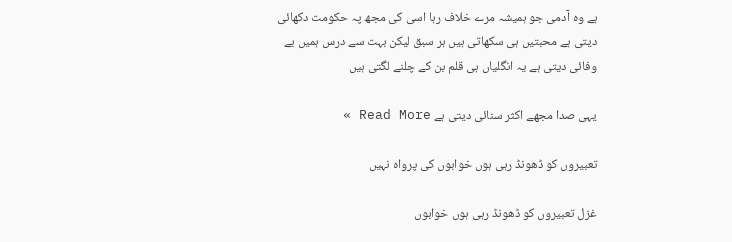ہے وہ آدمی جو ہمیشہ مرے خلاف رہا اسی کی مجھ پہ حکومت دکھائی دیتی ہے محبتیں ہی سکھاتی ہیں ہر سبق لیکن بہت سے درس ہمیں بے وفائی دیتی ہے یہ انگلیاں ہی قلم بن کے چلنے لگتی ہیں

یہی صدا مجھے اکثر سنائی دیتی ہے Read More »

تعبیروں کو ڈھونڈ رہی ہوں خوابوں کی پرواہ نہیں

غزل تعبیروں کو ڈھونڈ رہی ہوں خوابوں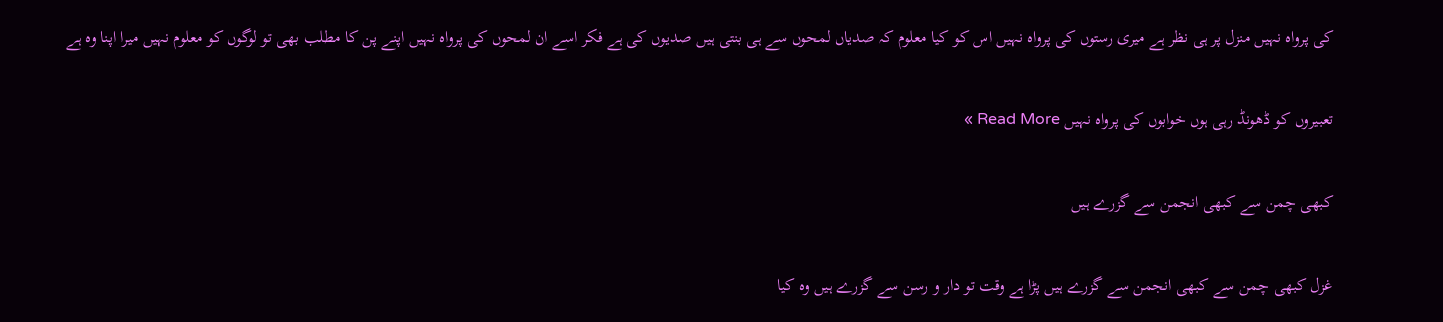کی پرواہ نہیں منزل پر ہی نظر ہے میری رستوں کی پرواہ نہیں اس کو کیا معلوم کہ صدیاں لمحوں سے ہی بنتی ہیں صدیوں کی ہے فکر اسے ان لمحوں کی پرواہ نہیں اپنے پن کا مطلب بھی تو لوگوں کو معلوم نہیں میرا اپنا وہ ہے

تعبیروں کو ڈھونڈ رہی ہوں خوابوں کی پرواہ نہیں Read More »

کبھی چمن سے کبھی انجمن سے گزرے ہیں

غزل کبھی چمن سے کبھی انجمن سے گزرے ہیں پڑا ہے وقت تو دار و رسن سے گزرے ہیں وہ کیا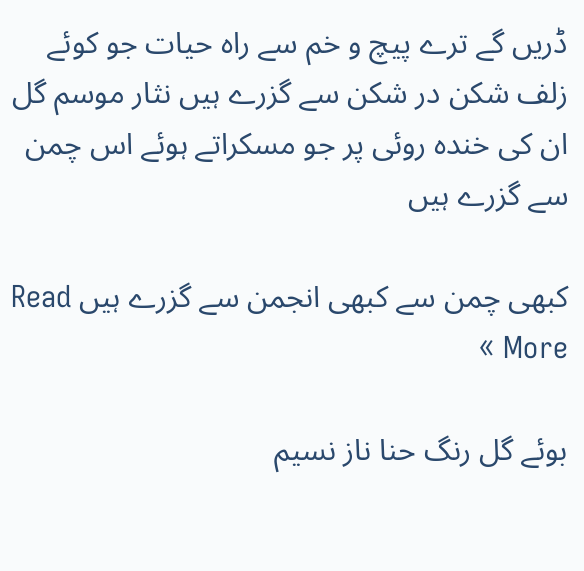ڈریں گے ترے پیچ و خم سے راہ حیات جو کوئے زلف شکن در شکن سے گزرے ہیں نثار موسم گل ان کی خندہ روئی پر جو مسکراتے ہوئے اس چمن سے گزرے ہیں

کبھی چمن سے کبھی انجمن سے گزرے ہیں Read More »

بوئے گل رنگ حنا ناز نسیم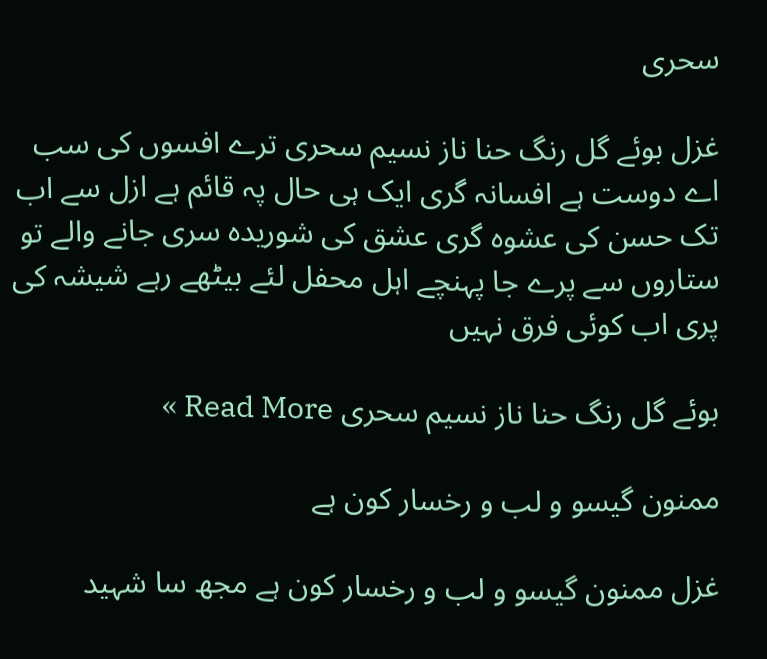سحری

غزل بوئے گل رنگ حنا ناز نسیم سحری ترے افسوں کی سب اے دوست ہے افسانہ گری ایک ہی حال پہ قائم ہے ازل سے اب تک حسن کی عشوہ گری عشق کی شوریدہ سری جانے والے تو ستاروں سے پرے جا پہنچے اہل محفل لئے بیٹھے رہے شیشہ کی پری اب کوئی فرق نہیں

بوئے گل رنگ حنا ناز نسیم سحری Read More »

ممنون گیسو و لب و رخسار کون ہے

غزل ممنون گیسو و لب و رخسار کون ہے مجھ سا شہید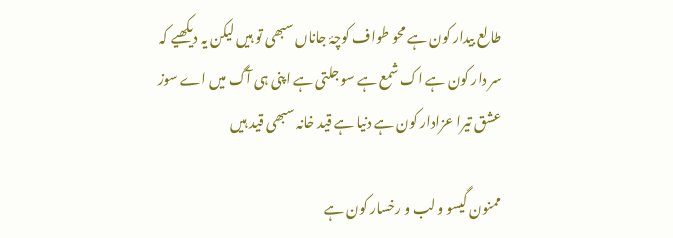طالع بیدار کون ہے محو طواف کوچۂ جاناں سبھی تو ہیں لیکن یہ دیکھیے کہ سر دار کون ہے اک شمع ہے سو جلتی ہے اپنی ہی آگ میں اے سوز عشق تیرا عزادار کون ہے دنیا ہے قید خانہ سبھی قید ہیں

ممنون گیسو و لب و رخسار کون ہے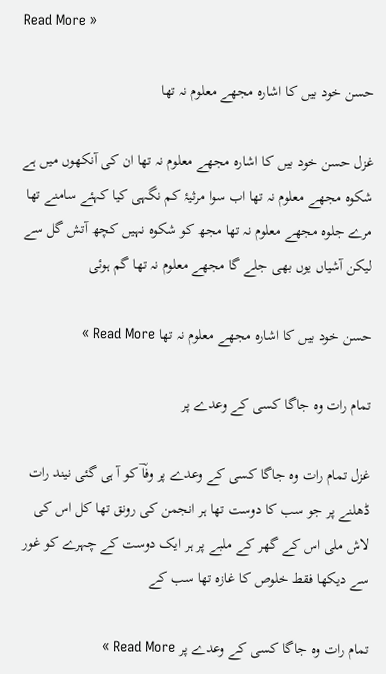Read More »

حسن خود بیں کا اشارہ مجھے معلوم نہ تھا

غزل حسن خود بیں کا اشارہ مجھے معلوم نہ تھا ان کی آنکھوں میں ہے شکوہ مجھے معلوم نہ تھا اب سوا مرثیۂ کم نگہی کیا کہئے سامنے تھا مرے جلوہ مجھے معلوم نہ تھا مجھ کو شکوہ نہیں کچھ آتش گل سے لیکن آشیاں یوں بھی جلے گا مجھے معلوم نہ تھا گم ہوئی

حسن خود بیں کا اشارہ مجھے معلوم نہ تھا Read More »

تمام رات وہ جاگا کسی کے وعدے پر

غزل تمام رات وہ جاگا کسی کے وعدے پر وفاؔ کو آ ہی گئی نیند رات ڈھلنے پر جو سب کا دوست تھا ہر انجمن کی رونق تھا کل اس کی لاش ملی اس کے گھر کے ملبے پر ہر ایک دوست کے چہرے کو غور سے دیکھا فقط خلوص کا غازہ تھا سب کے

تمام رات وہ جاگا کسی کے وعدے پر Read More »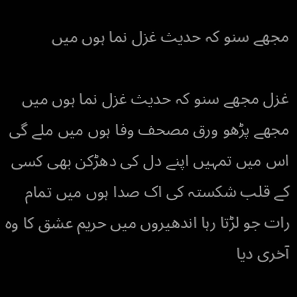مجھے سنو کہ حدیث غزل نما ہوں میں

غزل مجھے سنو کہ حدیث غزل نما ہوں میں مجھے پڑھو ورق مصحف وفا ہوں میں ملے گی اس میں تمہیں اپنے دل کی دھڑکن بھی کسی کے قلب شکستہ کی اک صدا ہوں میں تمام رات جو لڑتا رہا اندھیروں میں حریم عشق کا وہ آخری دیا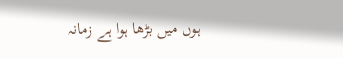ہوں میں بڑھا ہوا ہے زمانہ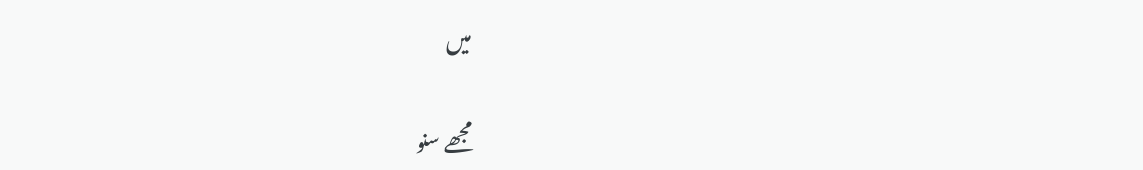میں

مجھے سنو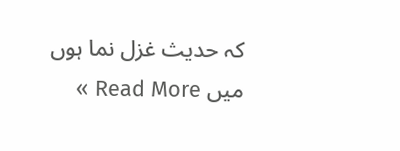کہ حدیث غزل نما ہوں میں Read More »